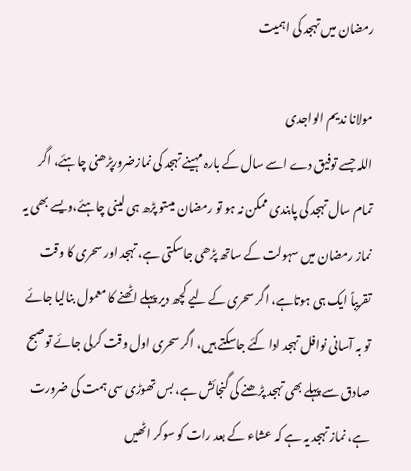رمضان میں تہجد کی اہمیت

مولانا ندیم الواجدی
اللہ جسے توفیق دے اسے سال کے بارہ مہینے تہجد کی نمازضرورپڑھنی چاہئے، اگر تمام سال تہجد کی پابندی ممکن نہ ہو تو رمضان میںتو پڑھ ہی لینی چاہئے،ویسے بھی یہ نماز رمضان میں سہولت کے ساتھ پڑھی جاسکتی ہے، تہجد اور سحری کا وقت تقریباً ایک ہی ہوتاہے، اگر سحری کے لیے کچھ دیر پہلے اٹھنے کا معمول بنالیا جائے تو بہ آسانی نوافل تہجد ادا کئے جاسکتے ہیں، اگر سحری اول وقت کرلی جائے توصبح صادق سے پہلے بھی تہجد پڑھنے کی گنجائش ہے، بس تھوڑی سی ہمت کی ضرورت ہے، نماز تہجد یہ ہے کہ عشاء کے بعد رات کو سوکر اٹھیں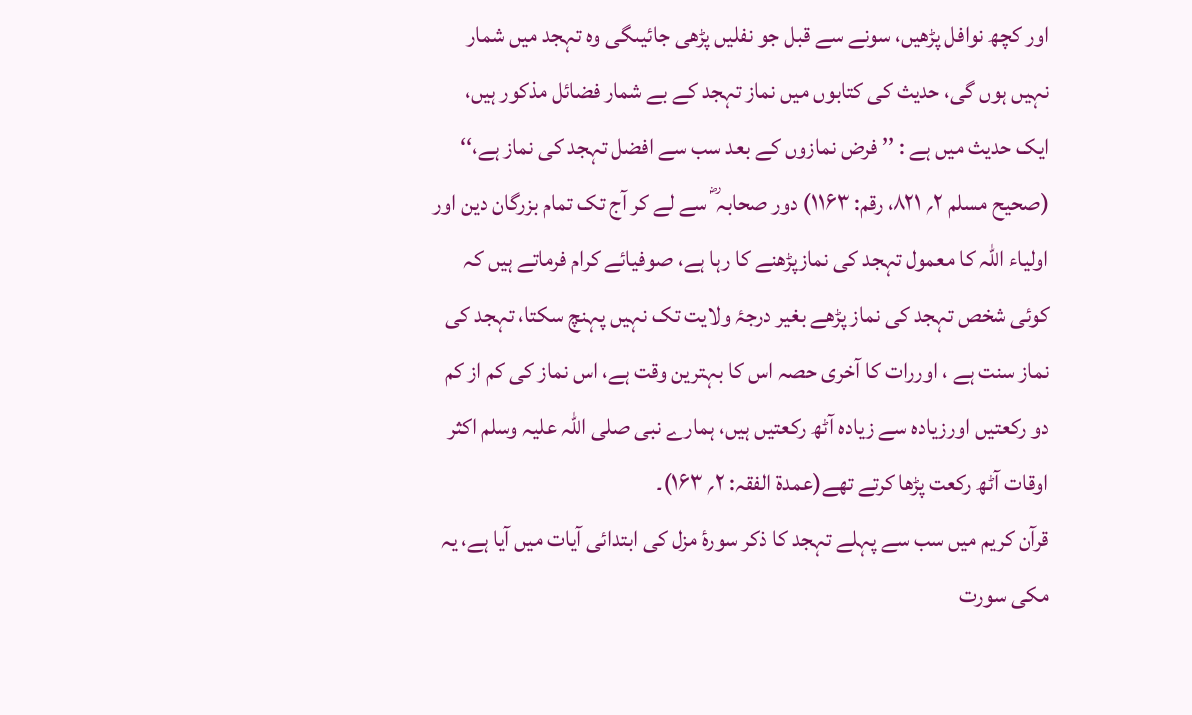اور کچھ نوافل پڑھیں، سونے سے قبل جو نفلیں پڑھی جائیںگی وہ تہجد میں شمار نہیں ہوں گی، حدیث کی کتابوں میں نماز تہجد کے بے شمار فضائل مذکور ہیں، ایک حدیث میں ہے : ’’ فرض نمازوں کے بعد سب سے افضل تہجد کی نماز ہے،‘‘ (صحیح مسلم ۲؍ ۸۲۱، رقم: ۱۱۶۳) دور صحابہ ؓ سے لے کر آج تک تمام بزرگان دین اور اولیاء اللہ کا معمول تہجد کی نمازپڑھنے کا رہا ہے، صوفیائے کرام فرماتے ہیں کہ کوئی شخص تہجد کی نماز پڑھے بغیر درجۂ ولایت تک نہیں پہنچ سکتا، تہجد کی نماز سنت ہے ، اوررات کا آخری حصہ اس کا بہترین وقت ہے، اس نماز کی کم از کم دو رکعتیں اورزیادہ سے زیادہ آٹھ رکعتیں ہیں، ہمارے نبی صلی اللہ علیہ وسلم اکثر اوقات آٹھ رکعت پڑھا کرتے تھے(عمدۃ الفقہ: ۲؍ ۱۶۳)۔
قرآن کریم میں سب سے پہلے تہجد کا ذکر سورۂ مزل کی ابتدائی آیات میں آیا ہے، یہ مکی سورت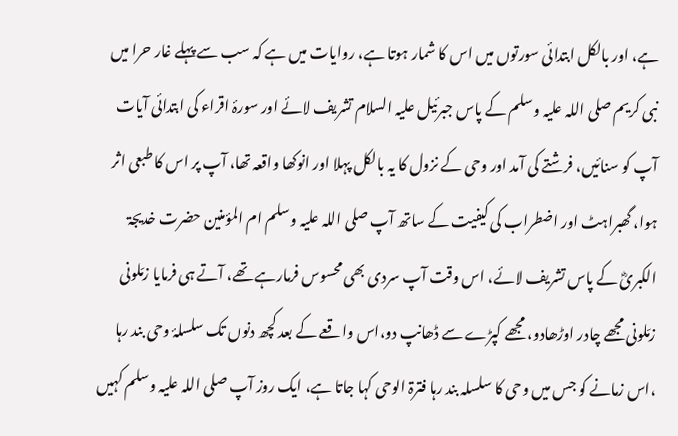ہے، اور بالکل ابتدائی سورتوں میں اس کا شمار ہوتا ہے، روایات میں ہے کہ سب سے پہلے غار حرا میں نبی کریم صلی اللہ علیہ وسلم کے پاس جبرئیل علیہ السلام تشریف لائے اور سورۂ اقراء کی ابتدائی آیات آپ کو سنائیں، فرشتے کی آمد اور وحی کے نزول کا یہ بالکل پہلا اور انوکھا واقعہ تھا، آپ پر اس کا طبعی اثر ہوا، گھبراہٹ اور اضطراب کی کیفیت کے ساتھ آپ صلی اللہ علیہ وسلم ام المؤمنین حضرت خدیجۃ الکبریؓ کے پاس تشریف لائے، اس وقت آپ سردی بھی محسوس فرمارہے تھے، آتے ہی فرمایا زمّلونی زمّلونی مجھے چادر اوڑھادو، مجھے کپڑے سے ڈھانپ دو،اس واقعے کے بعد کچھ دنوں تک سلسلۂ وحی بند رہا ،اس زمانے کو جس میں وحی کا سلسلہ بند رہا فترۃ الوحی کہا جاتا ہے، ایک روز آپ صلی اللہ علیہ وسلم کہیں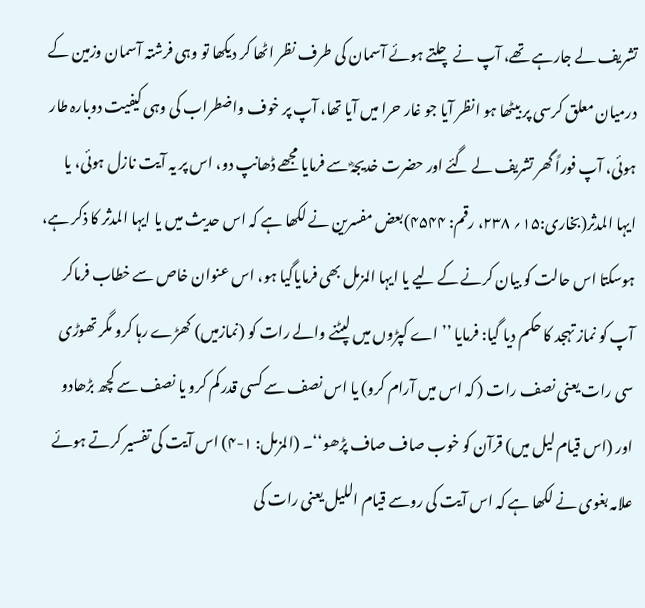تشریف لے جارہے تھے، آپ نے چلتے ہوئے آسمان کی طرف نظر اٹھا کر دیکھا تو وہی فرشتہ آسمان وزمین کے درمیان معلق کرسی پر بیٹھا ہو انظر آیا جو غار حرا میں آیا تھا، آپ پر خوف واضطراب کی وہی کیفیت دوبارہ طار ہوئی، آپ فوراً گھر تشریف لے گئے اور حضرت خدیجہؓ سے فرمایا مجھے ڈھانپ دو، اس پر یہ آیت نازل ہوئی، یا ایہا المدثر(بخاری:۱۵؍ ۲۳۸، رقم: ۴۵۴۴)بعض مفسرین نے لکھا ہے کہ اس حدیث میں یا ایہا المدثر کا ذکر ہے، ہوسکتا اس حالت کو بیان کرنے کے لیے یا ایہا المزمل بھی فرمایاگیا ہو، اس عنوان خاص سے خطاب فرماکر آپ کو نماز تہجد کا حکم دیا گیا: فرمایا ’’اے کپڑوں میں لپٹنے والے رات کو (نمازمیں) کھڑے رہا کرو مگر تھوڑی سی رات یعنی نصف رات ( کہ اس میں آرام کرو) یا اس نصف سے کسی قدر کم کرو یا نصف سے کچھ بڑھادو اور (اس قیام لیل میں) قرآن کو خوب صاف صاف پڑھو‘‘۔ (المزمل: ۱-۴) اس آیت کی تفسیر کرتے ہوئے علامہ بغوی نے لکھا ہے کہ اس آیت کی روسے قیام اللیل یعنی رات کی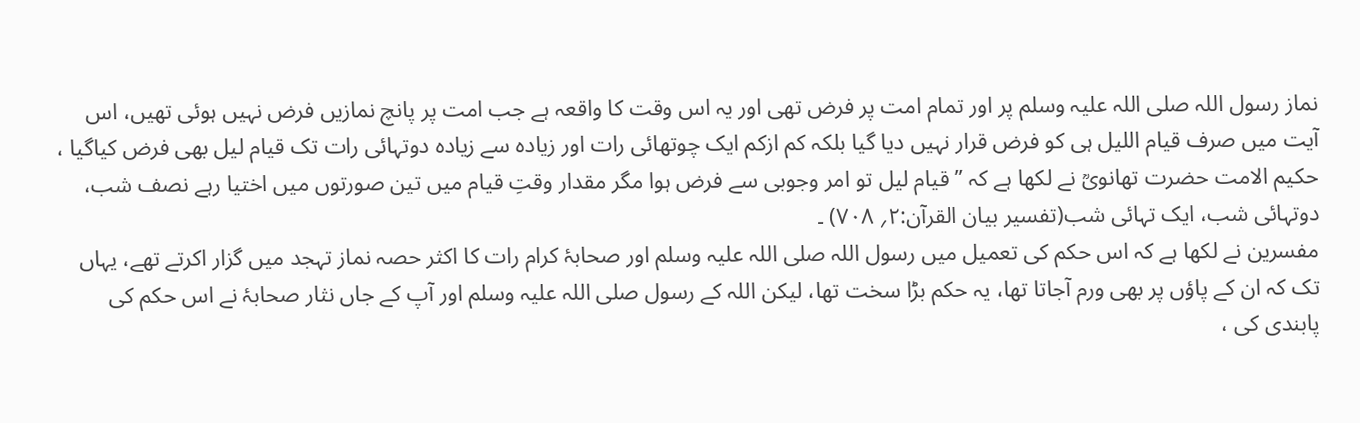نماز رسول اللہ صلی اللہ علیہ وسلم پر اور تمام امت پر فرض تھی اور یہ اس وقت کا واقعہ ہے جب امت پر پانچ نمازیں فرض نہیں ہوئی تھیں، اس آیت میں صرف قیام اللیل ہی کو فرض قرار نہیں دیا گیا بلکہ کم ازکم ایک چوتھائی رات اور زیادہ سے زیادہ دوتہائی رات تک قیام لیل بھی فرض کیاگیا ، حکیم الامت حضرت تھانویؒ نے لکھا ہے کہ ’’ قیام لیل تو امر وجوبی سے فرض ہوا مگر مقدار وقتِ قیام میں تین صورتوں میں اختیا رہے نصف شب، دوتہائی شب، ایک تہائی شب(تفسیر بیان القرآن:۲؍ ۷۰۸) ۔
مفسرین نے لکھا ہے کہ اس حکم کی تعمیل میں رسول اللہ صلی اللہ علیہ وسلم اور صحابۂ کرام رات کا اکثر حصہ نماز تہجد میں گزار اکرتے تھے، یہاں تک کہ ان کے پاؤں پر بھی ورم آجاتا تھا، یہ حکم بڑا سخت تھا، لیکن اللہ کے رسول صلی اللہ علیہ وسلم اور آپ کے جاں نثار صحابۂ نے اس حکم کی پابندی کی ،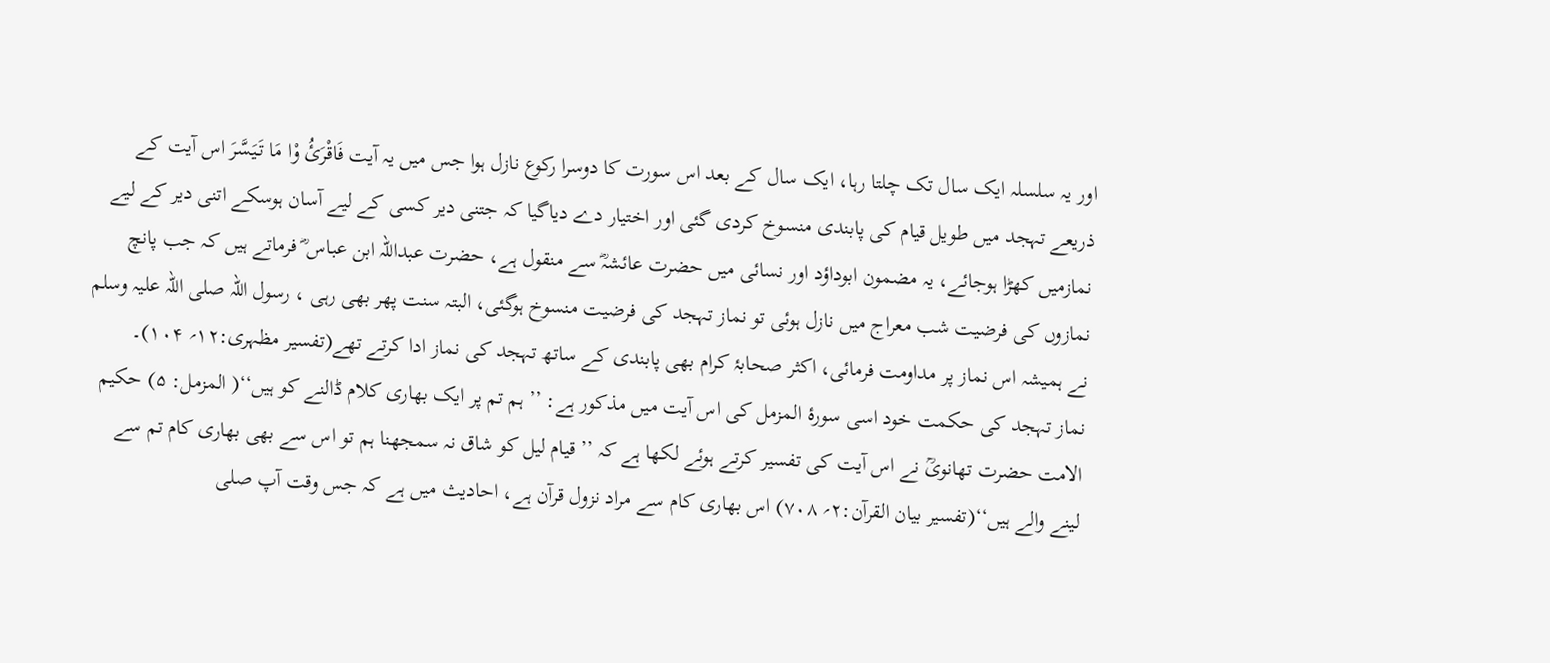اور یہ سلسلہ ایک سال تک چلتا رہا، ایک سال کے بعد اس سورت کا دوسرا رکوع نازل ہوا جس میں یہ آیت فَاقْرَئُ وْا مَا تَیَسَّرَ اس آیت کے ذریعے تہجد میں طویل قیام کی پابندی منسوخ کردی گئی اور اختیار دے دیاگیا کہ جتنی دیر کسی کے لیے آسان ہوسکے اتنی دیر کے لیے نمازمیں کھڑا ہوجائے، یہ مضمون ابوداؤد اور نسائی میں حضرت عائشہؓ سے منقول ہے، حضرت عبداللہ ابن عباس ؓ فرماتے ہیں کہ جب پانچ نمازوں کی فرضیت شب معراج میں نازل ہوئی تو نماز تہجد کی فرضیت منسوخ ہوگئی، البتہ سنت پھر بھی رہی ، رسول اللہ صلی اللہ علیہ وسلم نے ہمیشہ اس نماز پر مداومت فرمائی، اکثر صحابۂ کرام بھی پابندی کے ساتھ تہجد کی نماز ادا کرتے تھے(تفسیر مظہری:۱۲؍ ۱۰۴)۔
نماز تہجد کی حکمت خود اسی سورۂ المزمل کی اس آیت میں مذکور ہے: ’’ ہم تم پر ایک بھاری کلام ڈالنے کو ہیں‘‘( المزمل: ۵) حکیم الامت حضرت تھانویؒ نے اس آیت کی تفسیر کرتے ہوئے لکھا ہے کہ ’’ قیام لیل کو شاق نہ سمجھنا ہم تو اس سے بھی بھاری کام تم سے لینے والے ہیں‘‘(تفسیر بیان القرآن:۲؍ ۷۰۸) اس بھاری کام سے مراد نزول قرآن ہے، احادیث میں ہے کہ جس وقت آپ صلی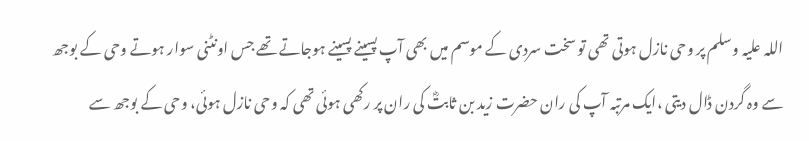اللہ علیہ وسلم پر وحی نازل ہوتی تھی تو سخت سردی کے موسم میں بھی آپ پسینے پسینے ہوجاتے تھے جس اونٹنی سوار ہوتے وحی کے بوجھ سے وہ گردن ڈال دیتی ،ایک مرتبہ آپ کی ران حضرت زید بن ثابتؓ کی ران پر رکھی ہوئی تھی کہ وحی نازل ہوئی، وحی کے بوجھ سے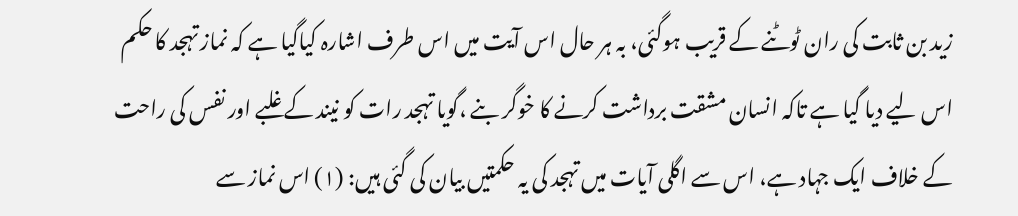زید بن ثابت کی ران ٹوٹنے کے قریب ہوگئی، بہ ہر حال اس آیت میں اس طرف اشارہ کیاگیا ہے کہ نماز تہجد کا حکم اس لیے دیا گیا ہے تاکہ انسان مشقت برداشت کرنے کا خوگر بنے ،گویا تہجد رات کو نیند کے غلبے اور نفس کی راحت کے خلاف ایک جہاد ہے، اس سے اگلی آیات میں تہجد کی یہ حکمتیں بیان کی گئی ہیں: (۱) اس نماز سے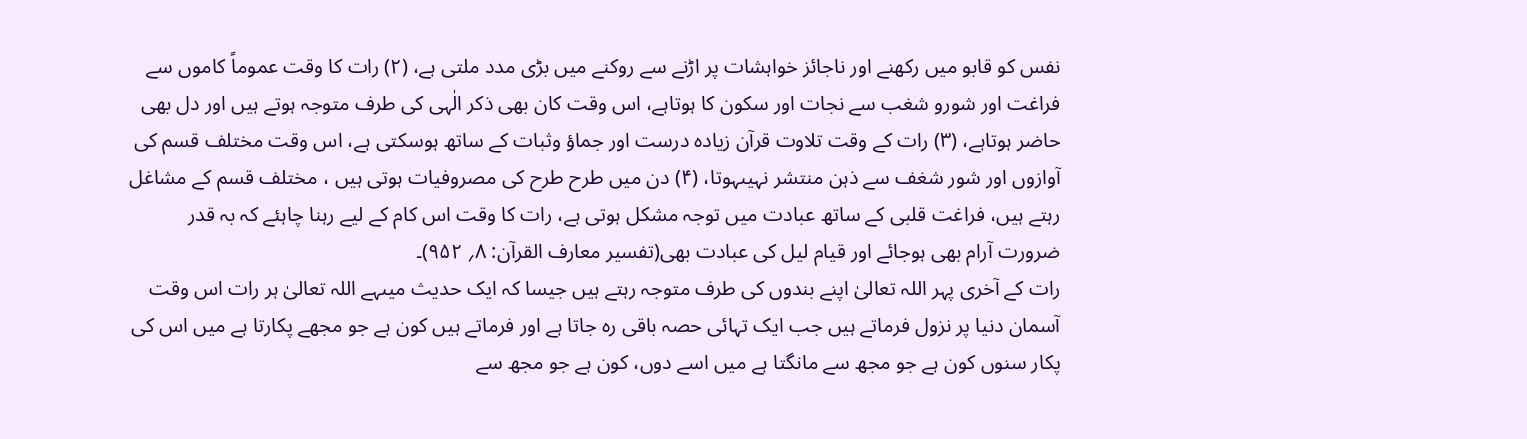نفس کو قابو میں رکھنے اور ناجائز خواہشات پر اڑنے سے روکنے میں بڑی مدد ملتی ہے، (۲) رات کا وقت عموماً کاموں سے فراغت اور شورو شغب سے نجات اور سکون کا ہوتاہے، اس وقت کان بھی ذکر الٰہی کی طرف متوجہ ہوتے ہیں اور دل بھی حاضر ہوتاہے، (۳) رات کے وقت تلاوت قرآن زیادہ درست اور جماؤ وثبات کے ساتھ ہوسکتی ہے، اس وقت مختلف قسم کی آوازوں اور شور شغف سے ذہن منتشر نہیںہوتا، (۴) دن میں طرح طرح کی مصروفیات ہوتی ہیں ، مختلف قسم کے مشاغل رہتے ہیں، فراغت قلبی کے ساتھ عبادت میں توجہ مشکل ہوتی ہے، رات کا وقت اس کام کے لیے رہنا چاہئے کہ بہ قدر ضرورت آرام بھی ہوجائے اور قیام لیل کی عبادت بھی(تفسیر معارف القرآن: ۸؍ ۹۵۲)۔
رات کے آخری پہر اللہ تعالیٰ اپنے بندوں کی طرف متوجہ رہتے ہیں جیسا کہ ایک حدیث میںہے اللہ تعالیٰ ہر رات اس وقت آسمان دنیا پر نزول فرماتے ہیں جب ایک تہائی حصہ باقی رہ جاتا ہے اور فرماتے ہیں کون ہے جو مجھے پکارتا ہے میں اس کی پکار سنوں کون ہے جو مجھ سے مانگتا ہے میں اسے دوں، کون ہے جو مجھ سے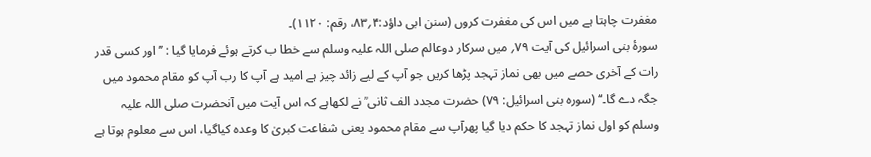مغفرت چاہتا ہے میں اس کی مغفرت کروں (سنن ابی داؤد:۴؍۸۳، رقم: ۱۱۲۰)۔
سورۂ بنی اسرائیل کی آیت ۷۹؍ میں سرکار دوعالم صلی اللہ علیہ وسلم سے خطا ب کرتے ہوئے فرمایا گیا : ’’اور کسی قدر رات کے آخری حصے میں بھی نماز تہجد پڑھا کریں جو آپ کے لیے زائد چیز ہے امید ہے آپ کا رب آپ کو مقام محمود میں جگہ دے گا۔‘‘ (سورہ بنی اسرائیل: ۷۹) حضرت مجدد الف ثانی ؒ نے لکھاہے کہ اس آیت میں آنحضرت صلی اللہ علیہ وسلم کو اول نماز تہجد کا حکم دیا گیا پھرآپ سے مقام محمود یعنی شفاعت کبریٰ کا وعدہ کیاگیا، اس سے معلوم ہوتا ہے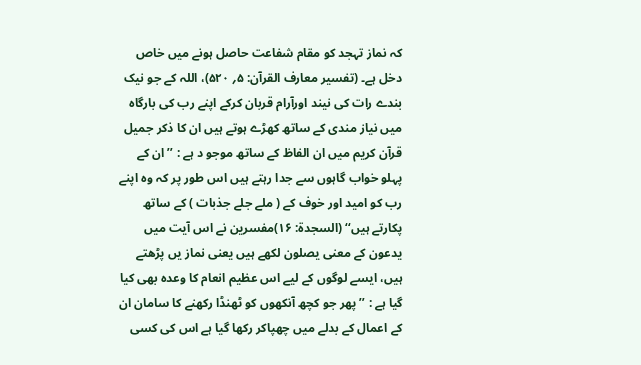کہ نماز تہجد کو مقام شفاعت حاصل ہونے میں خاص دخل ہے۔ (تفسیر معارف القرآن: ۵؍ ۵۲۰)، اللہ کے جو نیک بندے رات کی نیند اورآرام قربان کرکے اپنے رب کی بارگاہ میں نیاز مندی کے ساتھ کھڑے ہوتے ہیں ان کا ذکر جمیل قرآن کریم میں ان الفاظ کے ساتھ موجو د ہے : ’’ان کے پہلو خواب گاہوں سے جدا رہتے ہیں اس طور پر کہ وہ اپنے رب کو امید اور خوف کے ( ملے جلے جذبات ) کے ساتھ پکارتے ہیں‘‘ (السجدۃ: ۱۶)مفسرین نے اس آیت میں یدعون کے معنی یصلون لکھے ہیں یعنی نماز یں پڑھتے ہیں، ایسے لوگوں کے لیے اس عظیم انعام کا وعدہ بھی کیا گیا ہے : ’’ پھر جو کچھ آنکھوں کو ٹھنڈا رکھنے کا سامان ان کے اعمال کے بدلے میں چھپاکر رکھا گیا ہے اس کی کسی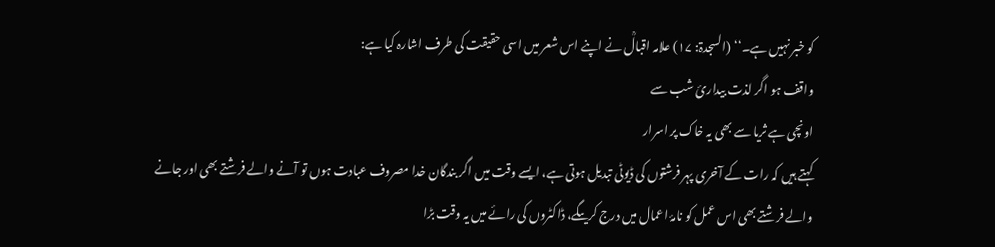کو خبر نہیں ہے۔‘‘ (السجدۃ: ۱۷) علامہ اقبالؒ نے اپنے اس شعر میں اسی حقیقت کی طرف اشارہ کیا ہے:
واقف ہو اگر لذت بیدارئ شب سے
اونچی ہے ثریا سے بھی یہ خاک پر اسرار
کہتے ہیں کہ رات کے آخری پہر فرشتوں کی ڈیوٹی تبدیل ہوتی ہے، ایسے وقت میں اگر بندگان خدا مصروف عبادت ہوں تو آنے والے فرشتے بھی اور جانے والے فرشتے بھی اس عمل کو نامۂ اعمال میں درج کریںگے، ڈاکٹروں کی رائے میں یہ وقت بڑا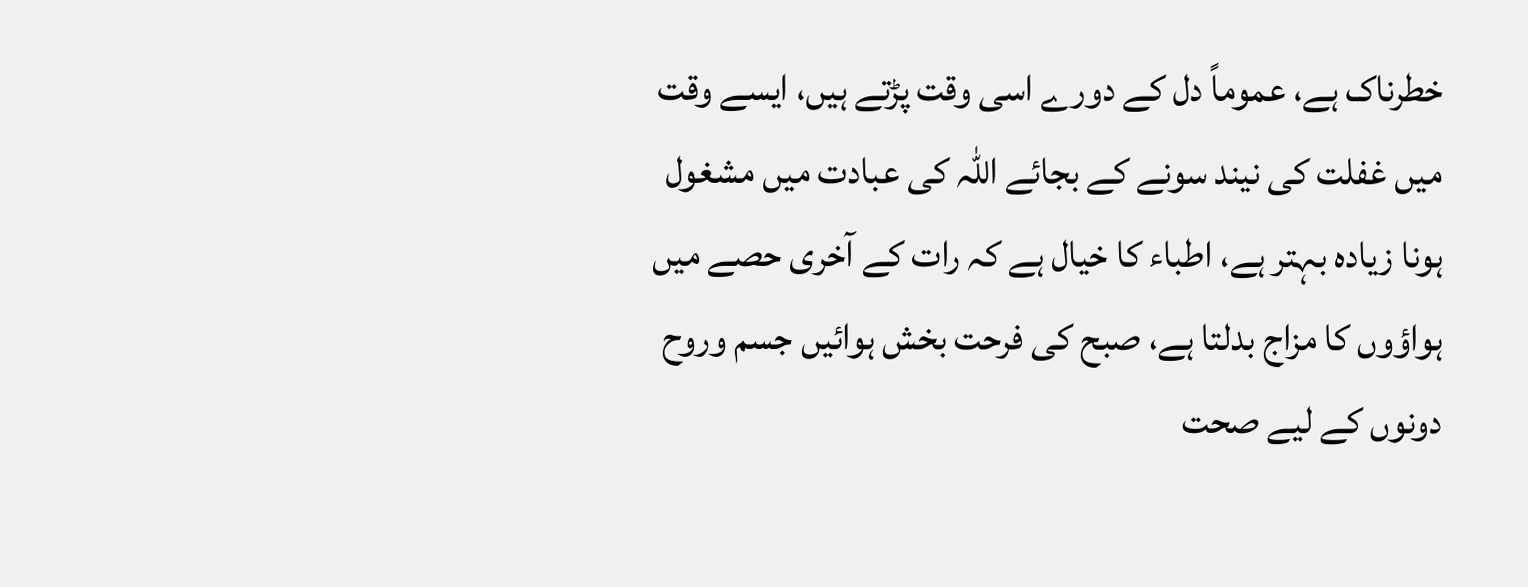خطرناک ہے، عموماً دل کے دورے اسی وقت پڑتے ہیں، ایسے وقت میں غفلت کی نیند سونے کے بجائے اللہ کی عبادت میں مشغول ہونا زیادہ بہتر ہے، اطباء کا خیال ہے کہ رات کے آخری حصے میں ہواؤوں کا مزاج بدلتا ہے، صبح کی فرحت بخش ہوائیں جسم وروح دونوں کے لیے صحت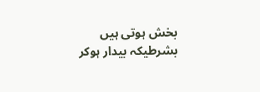بخش ہوتی ہیں بشرطیکہ بیدار ہوکر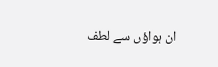ان ہواؤں سے لطف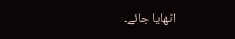اٹھایا جائے۔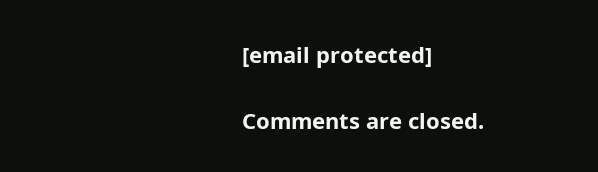[email protected]

Comments are closed.